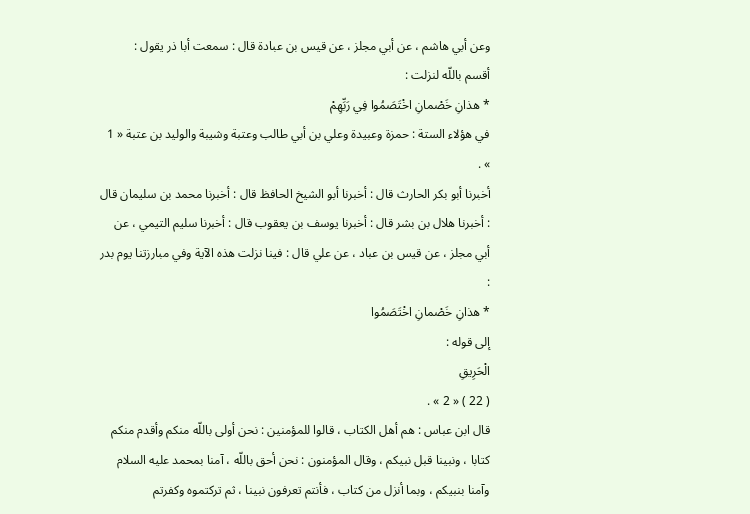وعن أبي هاشم ، عن أبي مجلز ، عن قيس بن عبادة قال : سمعت أبا ذر يقول :
أقسم باللّه لنزلت :
* هذانِ خَصْمانِ اخْتَصَمُوا فِي رَبِّهِمْ
في هؤلاء الستة : حمزة وعبيدة وعلي بن أبي طالب وعتبة وشيبة والوليد بن عتبة « 1 » .
أخبرنا أبو بكر الحارث قال : أخبرنا أبو الشيخ الحافظ قال : أخبرنا محمد بن سليمان قال : أخبرنا هلال بن بشر قال : أخبرنا يوسف بن يعقوب قال : أخبرنا سليم التيمي ، عن أبي مجلز ، عن قيس بن عباد ، عن علي قال : فينا نزلت هذه الآية وفي مبارزتنا يوم بدر :
* هذانِ خَصْمانِ اخْتَصَمُوا
إلى قوله :
الْحَرِيقِ
( 22 ) « 2 » .
قال ابن عباس : هم أهل الكتاب ، قالوا للمؤمنين : نحن أولى باللّه منكم وأقدم منكم كتابا ، ونبينا قبل نبيكم ، وقال المؤمنون : نحن أحق باللّه ، آمنا بمحمد عليه السلام وآمنا بنبيكم ، وبما أنزل من كتاب ، فأنتم تعرفون نبينا ، ثم تركتموه وكفرتم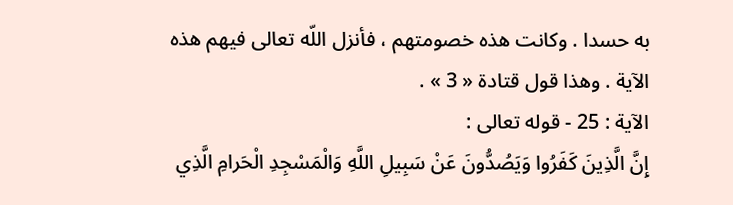به حسدا . وكانت هذه خصومتهم ، فأنزل اللّه تعالى فيهم هذه الآية . وهذا قول قتادة « 3 » .
الآية : 25 - قوله تعالى :
إِنَّ الَّذِينَ كَفَرُوا وَيَصُدُّونَ عَنْ سَبِيلِ اللَّهِ وَالْمَسْجِدِ الْحَرامِ الَّذِي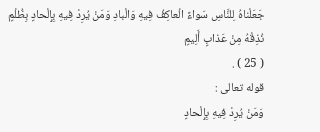جَعَلْناهُ لِلنَّاسِ سَواءً الْعاكِفُ فِيهِ وَالْبادِ وَمَنْ يُرِدْ فِيهِ بِإِلْحادٍ بِظُلْمٍ نُذِقْهُ مِنْ عَذابٍ أَلِيمٍ
( 25 ) .
قوله تعالى :
وَمَنْ يُرِدْ فِيهِ بِإِلْحادٍ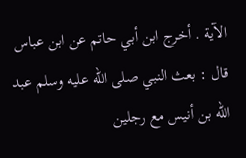الآية . أخرج ابن أبي حاتم عن ابن عباس قال : بعث النبي صلى اللّه عليه وسلم عبد اللّه بن أنيس مع رجلين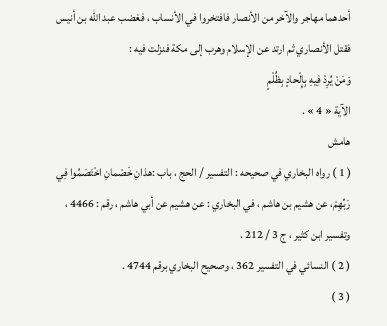أحدهما مهاجر والآخر من الأنصار فافتخروا في الأنساب ، فغضب عبد اللّه بن أنيس فقتل الأنصاري ثم ارتد عن الإسلام وهرب إلى مكة فنزلت فيه :
وَمَنْ يُرِدْ فِيهِ بِإِلْحادٍ بِظُلْمٍ
الآية « 4 » .
هامش
( 1 ) رواه البخاري في صحيحه : التفسير / الحج ، باب :هذانِ خَصْمانِ اخْتَصَمُوا فِي رَبِّهِمْ، عن هشيم بن هاشم ، في البخاري : عن هشيم عن أبي هاشم ، رقم : 4466 ، وتفسير ابن كثير ، ج 3 / 212 .
( 2 ) النسائي في التفسير 362 ، وصحيح البخاري برقم 4744 .
( 3 )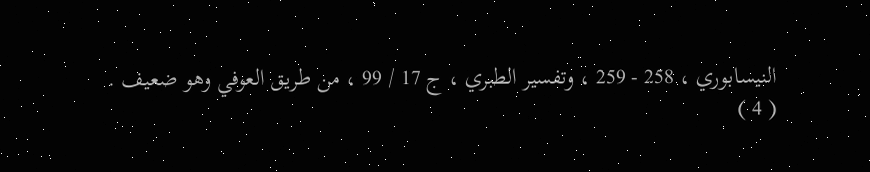النيسابوري ، 258 - 259 ، وتفسير الطبري ، ج 17 / 99 ، من طريق العوفي وهو ضعيف .
( 4 )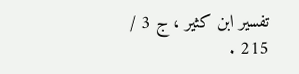تفسير ابن كثير ، ج 3 / 215 .